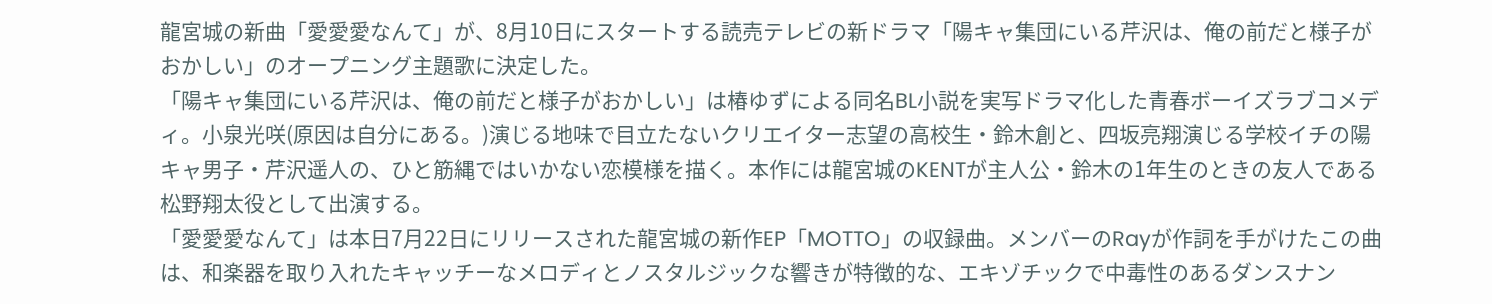龍宮城の新曲「愛愛愛なんて」が、8月10日にスタートする読売テレビの新ドラマ「陽キャ集団にいる芹沢は、俺の前だと様子がおかしい」のオープニング主題歌に決定した。
「陽キャ集団にいる芹沢は、俺の前だと様子がおかしい」は椿ゆずによる同名BL小説を実写ドラマ化した青春ボーイズラブコメディ。小泉光咲(原因は自分にある。)演じる地味で目立たないクリエイター志望の高校生・鈴木創と、四坂亮翔演じる学校イチの陽キャ男子・芹沢遥人の、ひと筋縄ではいかない恋模様を描く。本作には龍宮城のKENTが主人公・鈴木の1年生のときの友人である松野翔太役として出演する。
「愛愛愛なんて」は本日7月22日にリリースされた龍宮城の新作EP「MOTTO」の収録曲。メンバーのRayが作詞を手がけたこの曲は、和楽器を取り入れたキャッチーなメロディとノスタルジックな響きが特徴的な、エキゾチックで中毒性のあるダンスナン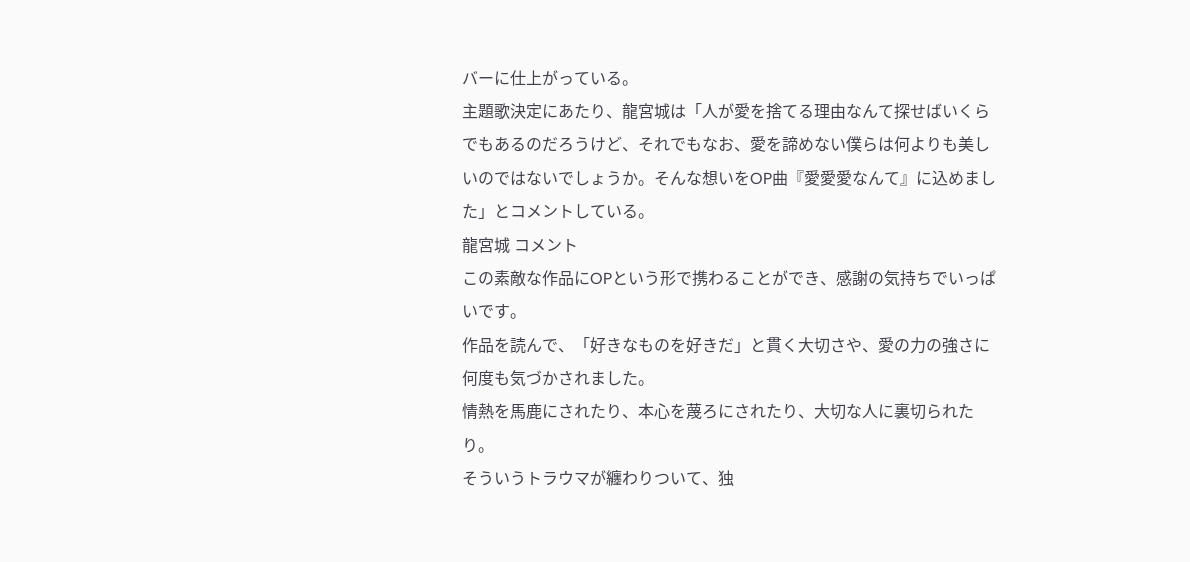バーに仕上がっている。
主題歌決定にあたり、龍宮城は「人が愛を捨てる理由なんて探せばいくらでもあるのだろうけど、それでもなお、愛を諦めない僕らは何よりも美しいのではないでしょうか。そんな想いをOP曲『愛愛愛なんて』に込めました」とコメントしている。
龍宮城 コメント
この素敵な作品にOPという形で携わることができ、感謝の気持ちでいっぱいです。
作品を読んで、「好きなものを好きだ」と貫く大切さや、愛の力の強さに何度も気づかされました。
情熱を馬鹿にされたり、本心を蔑ろにされたり、大切な人に裏切られたり。
そういうトラウマが纏わりついて、独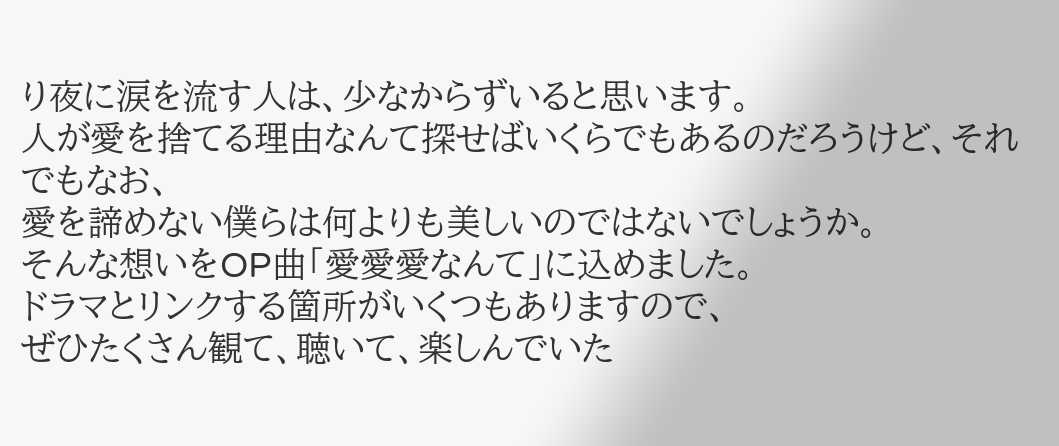り夜に涙を流す人は、少なからずいると思います。
人が愛を捨てる理由なんて探せばいくらでもあるのだろうけど、それでもなお、
愛を諦めない僕らは何よりも美しいのではないでしょうか。
そんな想いをOP曲「愛愛愛なんて」に込めました。
ドラマとリンクする箇所がいくつもありますので、
ぜひたくさん観て、聴いて、楽しんでいた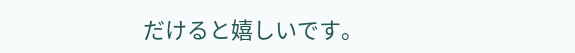だけると嬉しいです。